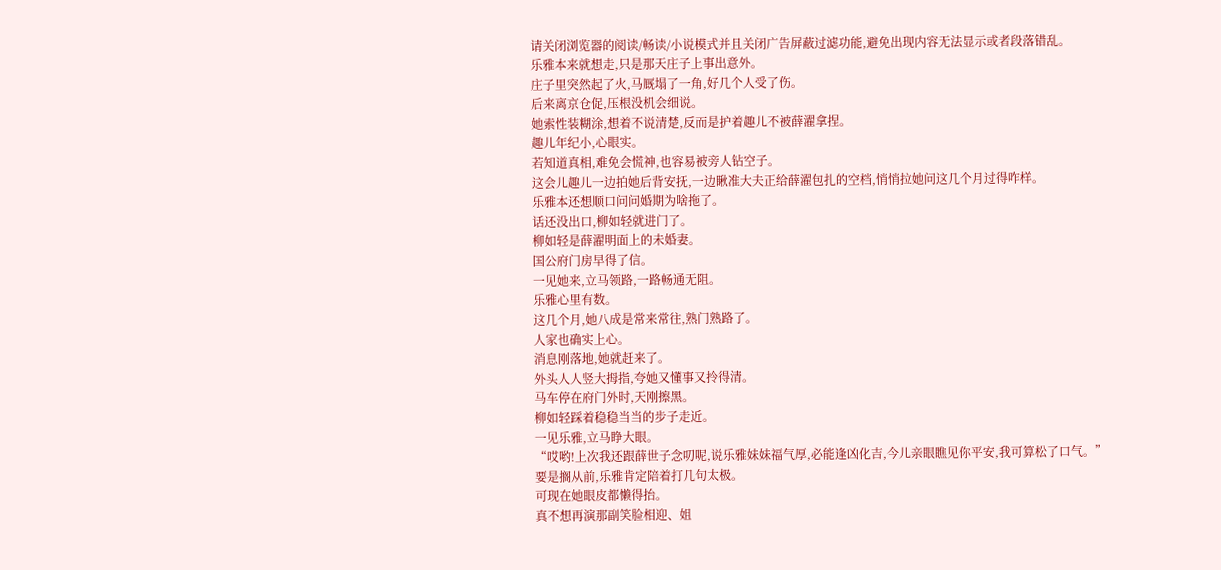请关闭浏览器的阅读/畅读/小说模式并且关闭广告屏蔽过滤功能,避免出现内容无法显示或者段落错乱。
乐雅本来就想走,只是那天庄子上事出意外。
庄子里突然起了火,马厩塌了一角,好几个人受了伤。
后来离京仓促,压根没机会细说。
她索性装糊涂,想着不说清楚,反而是护着趣儿不被薛濯拿捏。
趣儿年纪小,心眼实。
若知道真相,难免会慌神,也容易被旁人钻空子。
这会儿趣儿一边拍她后背安抚,一边瞅准大夫正给薛濯包扎的空档,悄悄拉她问这几个月过得咋样。
乐雅本还想顺口问问婚期为啥拖了。
话还没出口,柳如轻就进门了。
柳如轻是薛濯明面上的未婚妻。
国公府门房早得了信。
一见她来,立马领路,一路畅通无阻。
乐雅心里有数。
这几个月,她八成是常来常往,熟门熟路了。
人家也确实上心。
消息刚落地,她就赶来了。
外头人人竖大拇指,夸她又懂事又拎得清。
马车停在府门外时,天刚擦黑。
柳如轻踩着稳稳当当的步子走近。
一见乐雅,立马睁大眼。
“哎哟!上次我还跟薛世子念叨呢,说乐雅妹妹福气厚,必能逢凶化吉,今儿亲眼瞧见你平安,我可算松了口气。”
要是搁从前,乐雅肯定陪着打几句太极。
可现在她眼皮都懒得抬。
真不想再演那副笑脸相迎、姐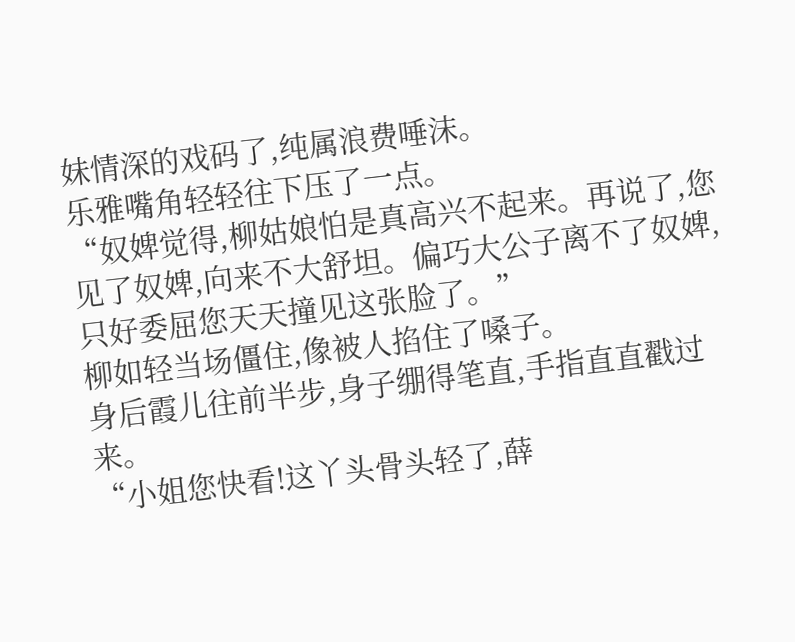妹情深的戏码了,纯属浪费唾沫。
乐雅嘴角轻轻往下压了一点。
“奴婢觉得,柳姑娘怕是真高兴不起来。再说了,您见了奴婢,向来不大舒坦。偏巧大公子离不了奴婢,只好委屈您天天撞见这张脸了。”
柳如轻当场僵住,像被人掐住了嗓子。
身后霞儿往前半步,身子绷得笔直,手指直直戳过来。
“小姐您快看!这丫头骨头轻了,薛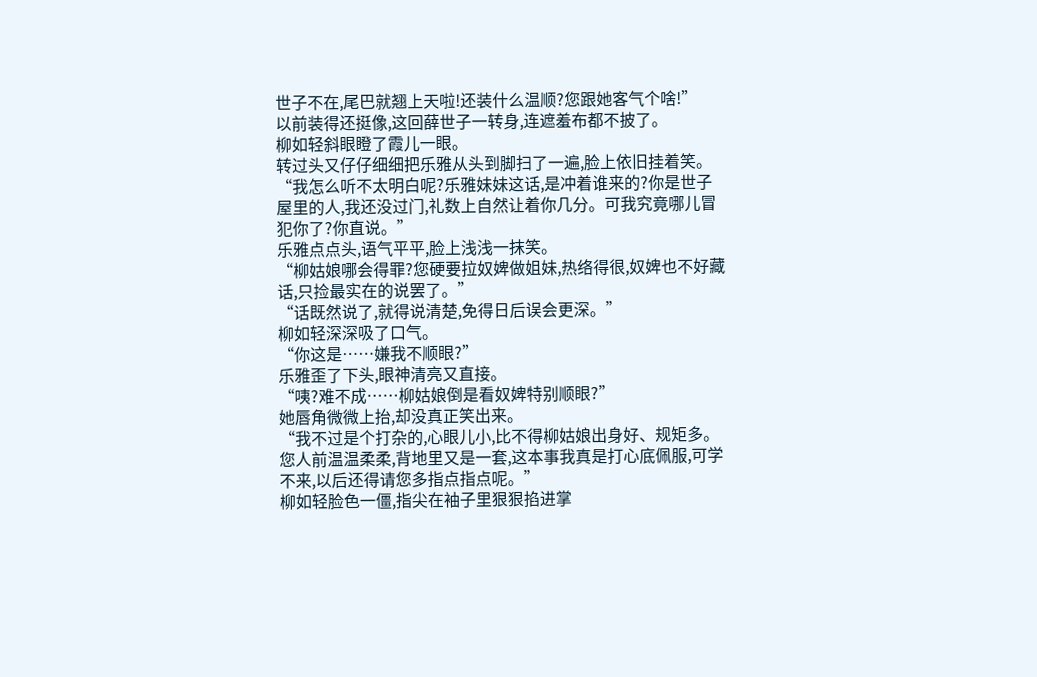世子不在,尾巴就翘上天啦!还装什么温顺?您跟她客气个啥!”
以前装得还挺像,这回薛世子一转身,连遮羞布都不披了。
柳如轻斜眼瞪了霞儿一眼。
转过头又仔仔细细把乐雅从头到脚扫了一遍,脸上依旧挂着笑。
“我怎么听不太明白呢?乐雅妹妹这话,是冲着谁来的?你是世子屋里的人,我还没过门,礼数上自然让着你几分。可我究竟哪儿冒犯你了?你直说。”
乐雅点点头,语气平平,脸上浅浅一抹笑。
“柳姑娘哪会得罪?您硬要拉奴婢做姐妹,热络得很,奴婢也不好藏话,只捡最实在的说罢了。”
“话既然说了,就得说清楚,免得日后误会更深。”
柳如轻深深吸了口气。
“你这是……嫌我不顺眼?”
乐雅歪了下头,眼神清亮又直接。
“咦?难不成……柳姑娘倒是看奴婢特别顺眼?”
她唇角微微上抬,却没真正笑出来。
“我不过是个打杂的,心眼儿小,比不得柳姑娘出身好、规矩多。您人前温温柔柔,背地里又是一套,这本事我真是打心底佩服,可学不来,以后还得请您多指点指点呢。”
柳如轻脸色一僵,指尖在袖子里狠狠掐进掌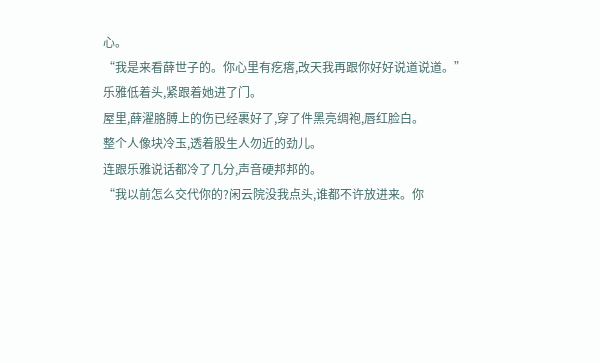心。
“我是来看薛世子的。你心里有疙瘩,改天我再跟你好好说道说道。”
乐雅低着头,紧跟着她进了门。
屋里,薛濯胳膊上的伤已经裹好了,穿了件黑亮绸袍,唇红脸白。
整个人像块冷玉,透着股生人勿近的劲儿。
连跟乐雅说话都冷了几分,声音硬邦邦的。
“我以前怎么交代你的?闲云院没我点头,谁都不许放进来。你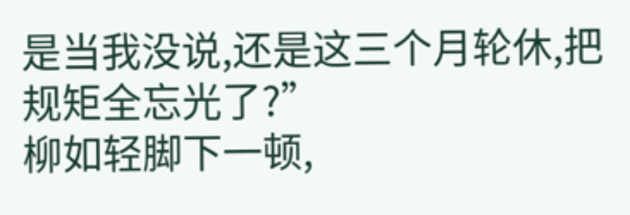是当我没说,还是这三个月轮休,把规矩全忘光了?”
柳如轻脚下一顿,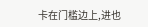卡在门槛边上,进也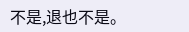不是,退也不是。